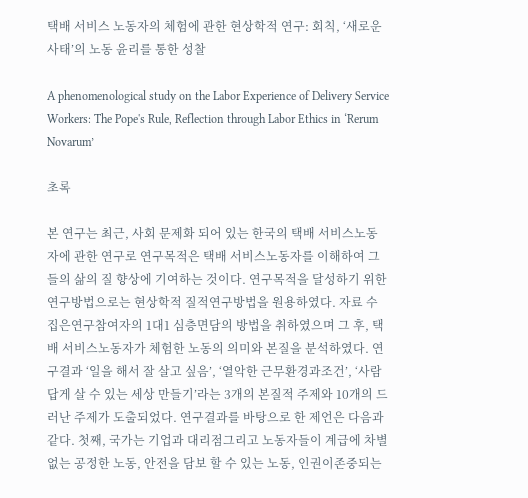택배 서비스 노동자의 체험에 관한 현상학적 연구: 회칙, ‘새로운 사태’의 노동 윤리를 통한 성찰

A phenomenological study on the Labor Experience of Delivery Service Workers: The Pope's Rule, Reflection through Labor Ethics in ‘Rerum Novarum’

초록

본 연구는 최근, 사회 문제화 되어 있는 한국의 택배 서비스노동자에 관한 연구로 연구목적은 택배 서비스노동자를 이해하여 그들의 삶의 질 향상에 기여하는 것이다. 연구목적을 달성하기 위한 연구방법으로는 현상학적 질적연구방법을 원용하였다. 자료 수집은연구참여자의 1대1 심층면담의 방법을 취하였으며 그 후, 택배 서비스노동자가 체험한 노동의 의미와 본질을 분석하였다. 연구결과 ‘일을 해서 잘 살고 싶음’, ‘열악한 근무환경과조건’, ‘사람답게 살 수 있는 세상 만들기’라는 3개의 본질적 주제와 10개의 드러난 주제가 도출되었다. 연구결과를 바탕으로 한 제언은 다음과 같다. 첫째, 국가는 기업과 대리점그리고 노동자들이 계급에 차별 없는 공정한 노동, 안전을 담보 할 수 있는 노동, 인권이존중되는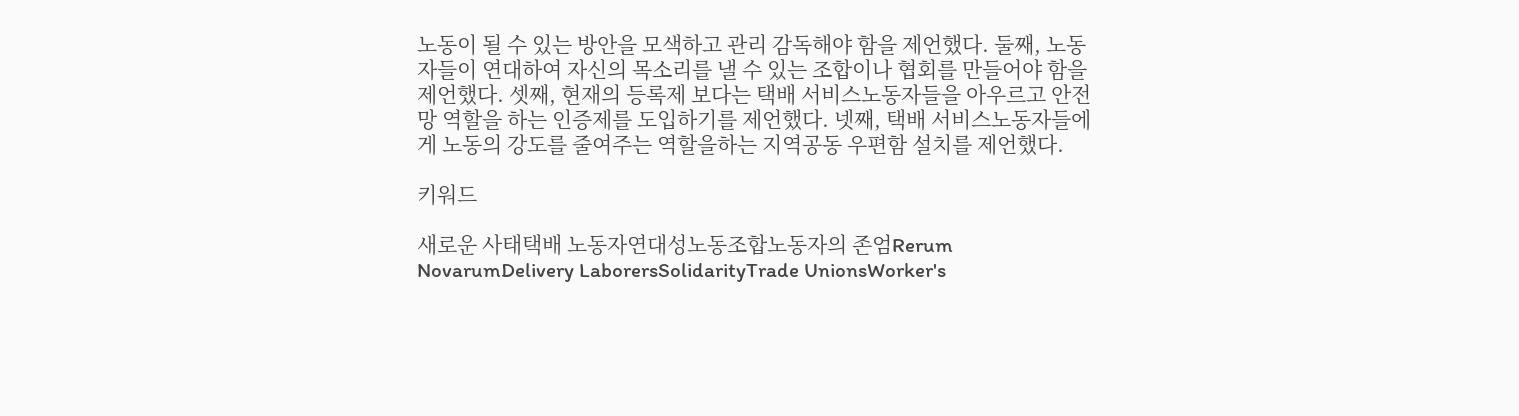노동이 될 수 있는 방안을 모색하고 관리 감독해야 함을 제언했다. 둘째, 노동자들이 연대하여 자신의 목소리를 낼 수 있는 조합이나 협회를 만들어야 함을 제언했다. 셋째, 현재의 등록제 보다는 택배 서비스노동자들을 아우르고 안전망 역할을 하는 인증제를 도입하기를 제언했다. 넷째, 택배 서비스노동자들에게 노동의 강도를 줄여주는 역할을하는 지역공동 우편함 설치를 제언했다.

키워드

새로운 사태택배 노동자연대성노동조합노동자의 존엄Rerum NovarumDelivery LaborersSolidarityTrade UnionsWorker's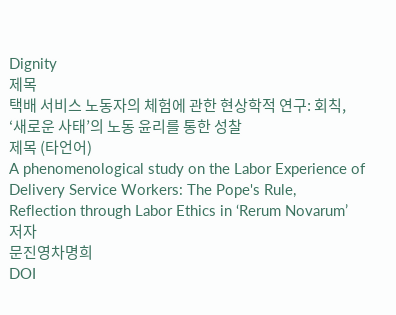Dignity
제목
택배 서비스 노동자의 체험에 관한 현상학적 연구: 회칙, ‘새로운 사태’의 노동 윤리를 통한 성찰
제목 (타언어)
A phenomenological study on the Labor Experience of Delivery Service Workers: The Pope's Rule, Reflection through Labor Ethics in ‘Rerum Novarum’
저자
문진영차명희
DOI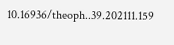10.16936/theoph..39.202111.159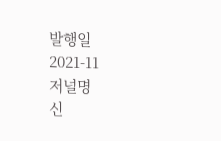발행일
2021-11
저널명
신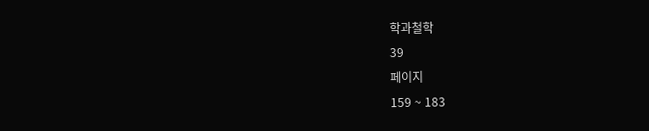학과철학
39
페이지
159 ~ 183